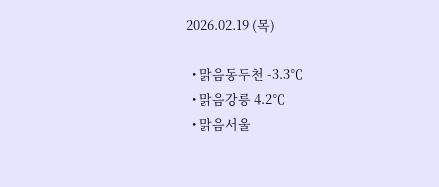2026.02.19 (목)

  • 맑음동두천 -3.3℃
  • 맑음강릉 4.2℃
  • 맑음서울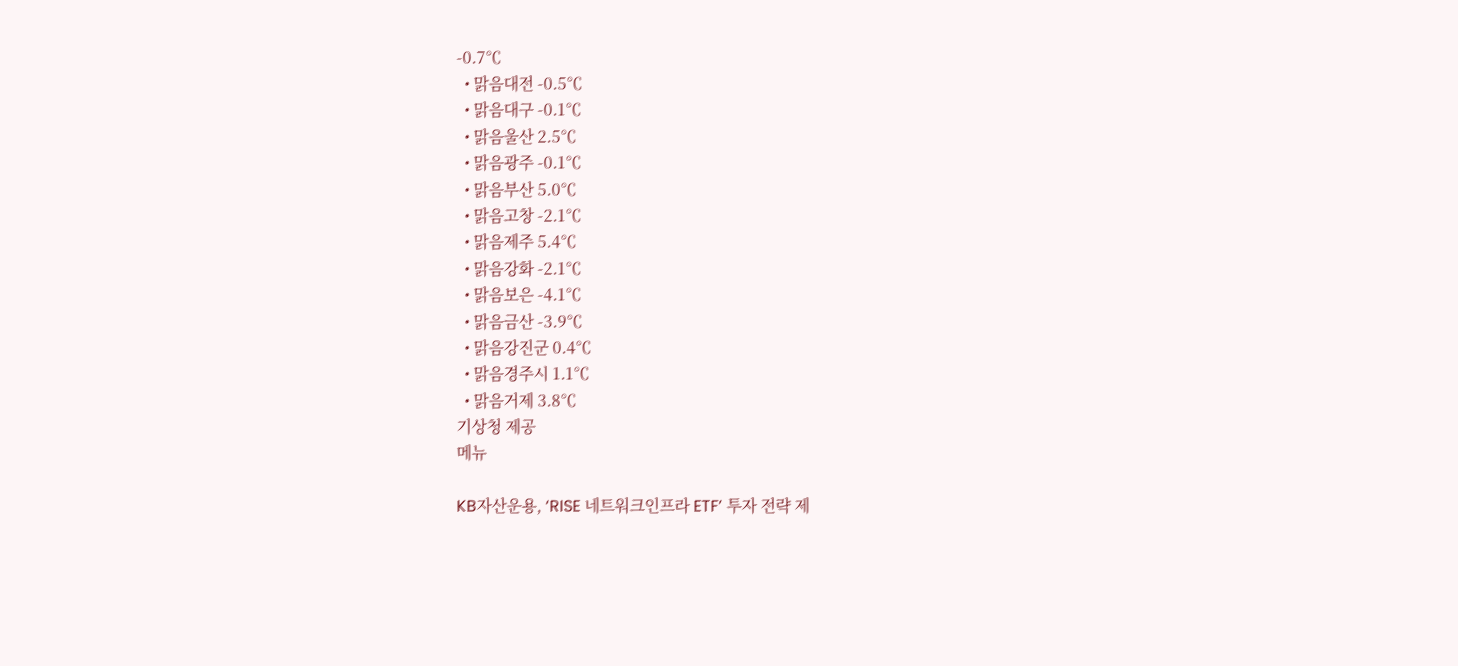-0.7℃
  • 맑음대전 -0.5℃
  • 맑음대구 -0.1℃
  • 맑음울산 2.5℃
  • 맑음광주 -0.1℃
  • 맑음부산 5.0℃
  • 맑음고창 -2.1℃
  • 맑음제주 5.4℃
  • 맑음강화 -2.1℃
  • 맑음보은 -4.1℃
  • 맑음금산 -3.9℃
  • 맑음강진군 0.4℃
  • 맑음경주시 1.1℃
  • 맑음거제 3.8℃
기상청 제공
메뉴

KB자산운용, ‘RISE 네트워크인프라 ETF’ 투자 전략 제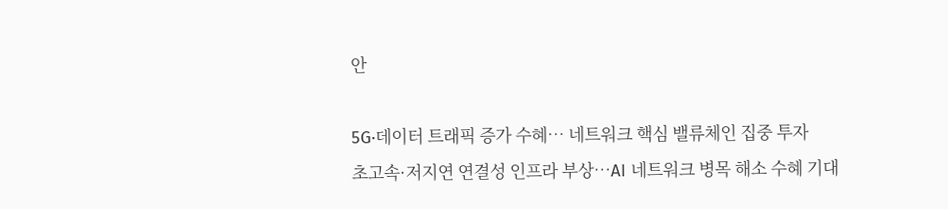안

5G·데이터 트래픽 증가 수혜… 네트워크 핵심 밸류체인 집중 투자
초고속·저지연 연결성 인프라 부상…AI 네트워크 병목 해소 수혜 기대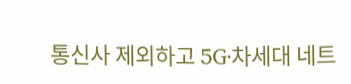통신사 제외하고 5G·차세대 네트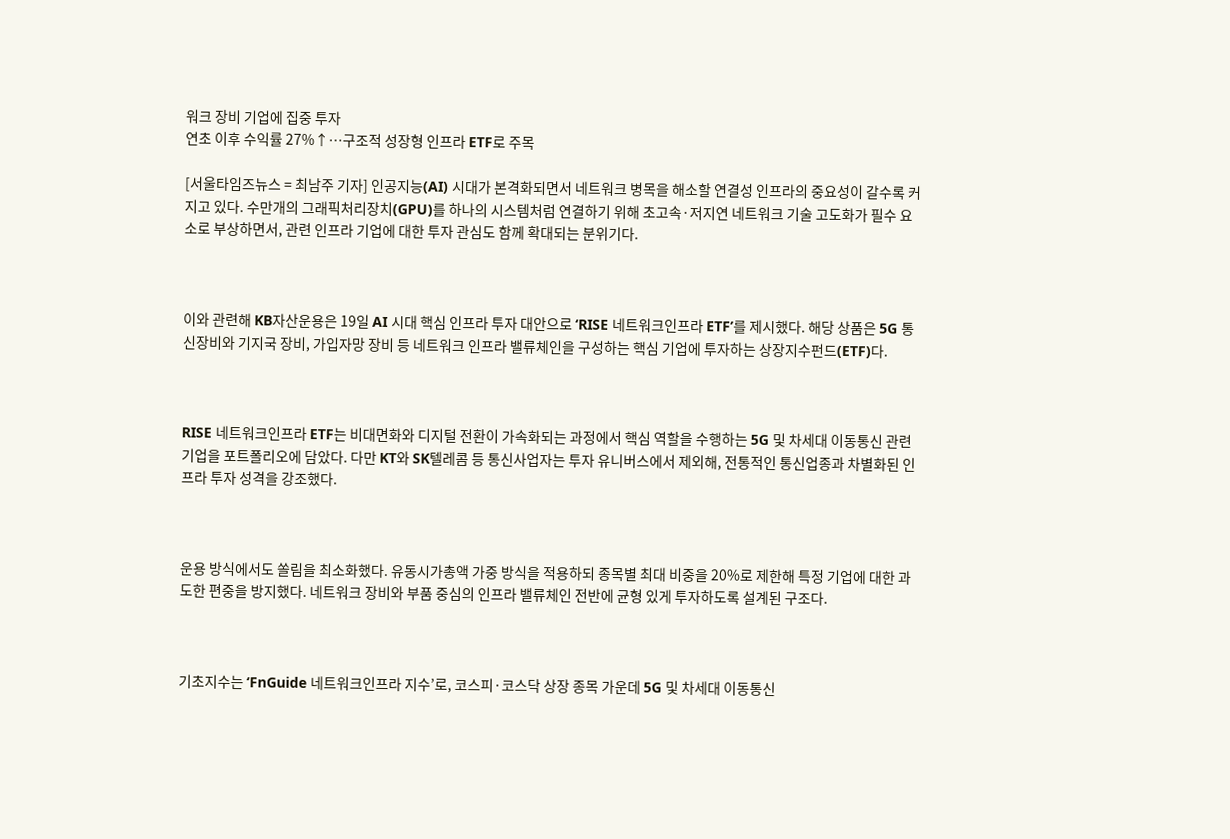워크 장비 기업에 집중 투자
연초 이후 수익률 27%↑…구조적 성장형 인프라 ETF로 주목

[서울타임즈뉴스 = 최남주 기자] 인공지능(AI) 시대가 본격화되면서 네트워크 병목을 해소할 연결성 인프라의 중요성이 갈수록 커지고 있다. 수만개의 그래픽처리장치(GPU)를 하나의 시스템처럼 연결하기 위해 초고속·저지연 네트워크 기술 고도화가 필수 요소로 부상하면서, 관련 인프라 기업에 대한 투자 관심도 함께 확대되는 분위기다.



이와 관련해 KB자산운용은 19일 AI 시대 핵심 인프라 투자 대안으로 ‘RISE 네트워크인프라 ETF’를 제시했다. 해당 상품은 5G 통신장비와 기지국 장비, 가입자망 장비 등 네트워크 인프라 밸류체인을 구성하는 핵심 기업에 투자하는 상장지수펀드(ETF)다.



RISE 네트워크인프라 ETF는 비대면화와 디지털 전환이 가속화되는 과정에서 핵심 역할을 수행하는 5G 및 차세대 이동통신 관련 기업을 포트폴리오에 담았다. 다만 KT와 SK텔레콤 등 통신사업자는 투자 유니버스에서 제외해, 전통적인 통신업종과 차별화된 인프라 투자 성격을 강조했다.



운용 방식에서도 쏠림을 최소화했다. 유동시가총액 가중 방식을 적용하되 종목별 최대 비중을 20%로 제한해 특정 기업에 대한 과도한 편중을 방지했다. 네트워크 장비와 부품 중심의 인프라 밸류체인 전반에 균형 있게 투자하도록 설계된 구조다.



기초지수는 ‘FnGuide 네트워크인프라 지수’로, 코스피·코스닥 상장 종목 가운데 5G 및 차세대 이동통신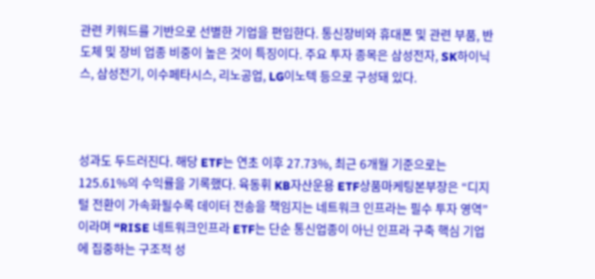관련 키워드를 기반으로 선별한 기업을 편입한다. 통신장비와 휴대폰 및 관련 부품, 반도체 및 장비 업종 비중이 높은 것이 특징이다. 주요 투자 종목은 삼성전자, SK하이닉스, 삼성전기, 이수페타시스, 리노공업, LG이노텍 등으로 구성돼 있다.



성과도 두드러진다. 해당 ETF는 연초 이후 27.73%, 최근 6개월 기준으로는 125.61%의 수익률을 기록했다. 육동휘 KB자산운용 ETF상품마케팅본부장은 “디지털 전환이 가속화될수록 데이터 전송을 책임지는 네트워크 인프라는 필수 투자 영역”이라며 “RISE 네트워크인프라 ETF는 단순 통신업종이 아닌 인프라 구축 핵심 기업에 집중하는 구조적 성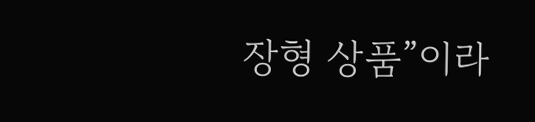장형 상품”이라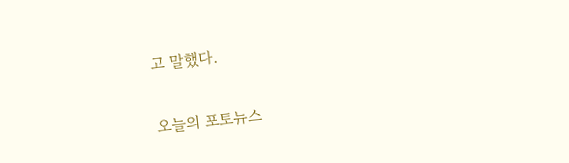고 말했다.


오늘의 포토뉴스